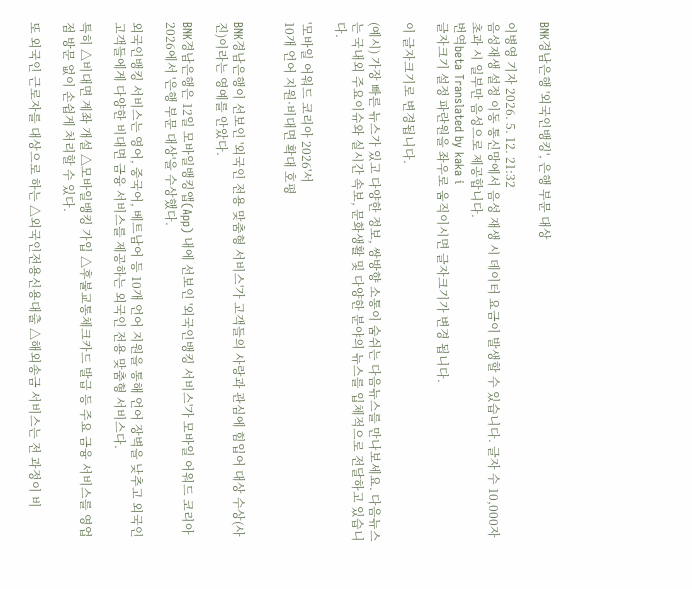BNK경남은행 '외국인뱅킹', 은행 부문 대상

이병영 기자 2026. 5. 12. 21:32
음성재생 설정 이동 통신망에서 음성 재생 시 데이터 요금이 발생할 수 있습니다. 글자 수 10,000자 초과 시 일부만 음성으로 제공합니다.
번역beta Translated by kaka i
글자크기 설정 파란원을 좌우로 움직이시면 글자크기가 변경 됩니다.

이 글자크기로 변경됩니다.

(예시) 가장 빠른 뉴스가 있고 다양한 정보, 쌍방향 소통이 숨쉬는 다음뉴스를 만나보세요. 다음뉴스는 국내외 주요이슈와 실시간 속보, 문화생활 및 다양한 분야의 뉴스를 입체적으로 전달하고 있습니다.

'모바일 어워드 코리아 2026'서
10개 언어 지원·비대면 확대 호평


BNK경남은행이 선보인 '외국인 전용 맞춤형 서비스'가 고객들의 사랑과 관심에 힘입어 대상 수상(사진)이라는 영예를 안았다.

BNK경남은행은 12일 모바일뱅킹앱(App) 내에 선보인 '외국인뱅킹 서비스'가 모바일 어워드 코리아 2026에서 '은행 부문 대상'을 수상했다.

외국인뱅킹 서비스는 영어, 중국어, 베트남어 등 10개 언어 지원을 통해 언어 장벽을 낮추고 외국인 고객들에게 다양한 비대면 금융 서비스를 제공하는 외국인 전용 맞춤형 서비스다.

특히 △비대면 계좌 개설 △모바일뱅킹 가입 △후불교통체크카드 발급 등 주요 금융 서비스를 영업점 방문 없이 손쉽게 처리할 수 있다.

또 외국인 근로자를 대상으로 하는 △외국인전용신용대출 △해외송금 서비스는 전 과정이 비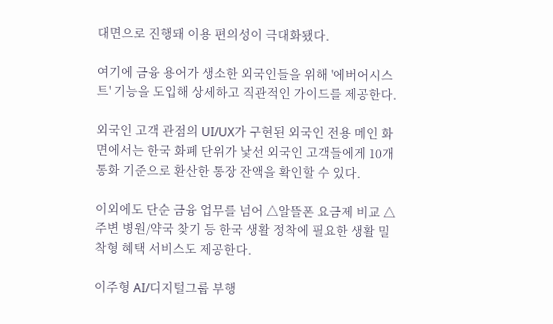대면으로 진행돼 이용 편의성이 극대화됐다.

여기에 금융 용어가 생소한 외국인들을 위해 '에버어시스트' 기능을 도입해 상세하고 직관적인 가이드를 제공한다.

외국인 고객 관점의 UI/UX가 구현된 외국인 전용 메인 화면에서는 한국 화폐 단위가 낯선 외국인 고객들에게 10개 통화 기준으로 환산한 통장 잔액을 확인할 수 있다.

이외에도 단순 금융 업무를 넘어 △알뜰폰 요금제 비교 △주변 병원/약국 찾기 등 한국 생활 정착에 필요한 생활 밀착형 혜택 서비스도 제공한다.

이주형 AI/디지털그룹 부행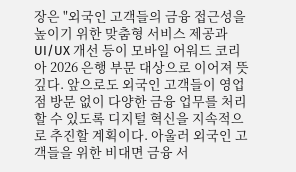장은 "외국인 고객들의 금융 접근성을 높이기 위한 맞춤형 서비스 제공과 UI/UX 개선 등이 모바일 어워드 코리아 2026 은행 부문 대상으로 이어져 뜻깊다. 앞으로도 외국인 고객들이 영업점 방문 없이 다양한 금융 업무를 처리할 수 있도록 디지털 혁신을 지속적으로 추진할 계획이다. 아울러 외국인 고객들을 위한 비대면 금융 서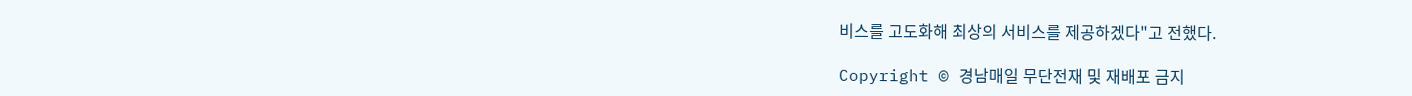비스를 고도화해 최상의 서비스를 제공하겠다"고 전했다.

Copyright © 경남매일 무단전재 및 재배포 금지